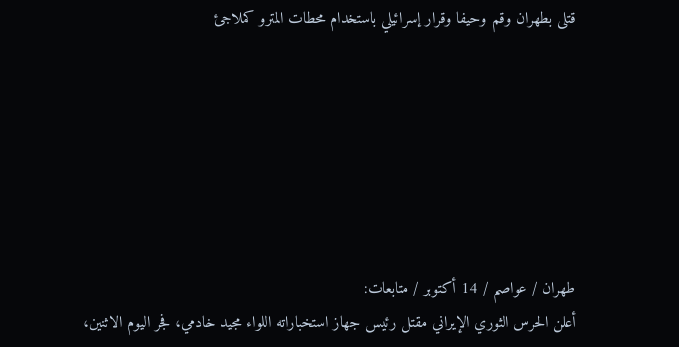قتلى بطهران وقم وحيفا وقرار إسرائيلي باستخدام محطات المترو كملاجئ







طهران / عواصم / 14 أكتوبر / متابعات:
أعلن الحرس الثوري الإيراني مقتل رئيس جهاز استخباراته اللواء مجيد خادمي، فجر اليوم الاثنين،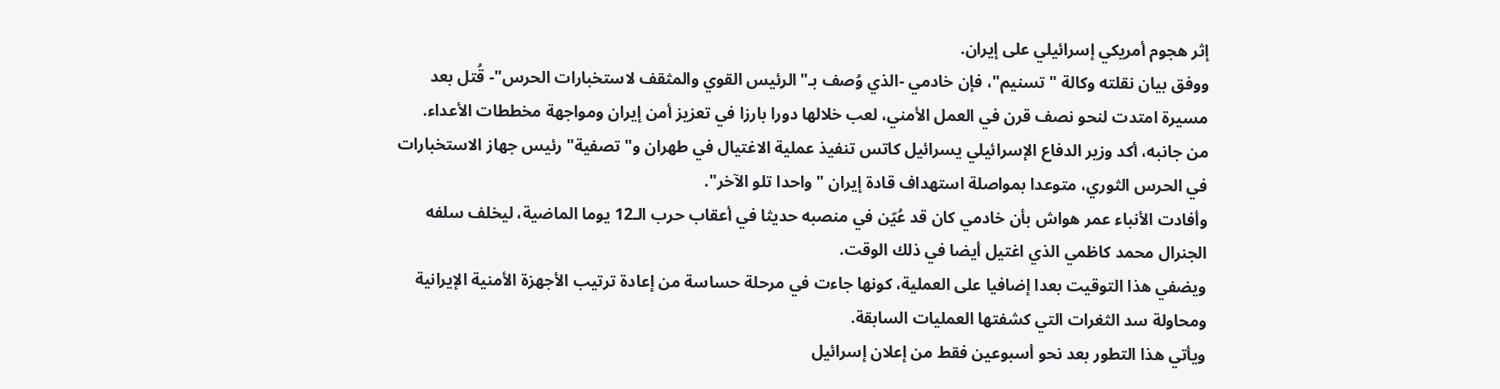إثر هجوم أمريكي إسرائيلي على إيران.
ووفق بيان نقلته وكالة "تسنيم"، فإن خادمي -الذي وُصف بـ"الرئيس القوي والمثقف لاستخبارات الحرس"- قُتل بعد مسيرة امتدت لنحو نصف قرن في العمل الأمني، لعب خلالها دورا بارزا في تعزيز أمن إيران ومواجهة مخططات الأعداء.
من جانبه، أكد وزير الدفاع الإسرائيلي يسرائيل كاتس تنفيذ عملية الاغتيال في طهران و"تصفية" رئيس جهاز الاستخبارات في الحرس الثوري، متوعدا بمواصلة استهداف قادة إيران "واحدا تلو الآخر".
وأفادت الأنباء عمر هواش بأن خادمي كان قد عُيّن في منصبه حديثا في أعقاب حرب الـ12 يوما الماضية، ليخلف سلفه الجنرال محمد كاظمي الذي اغتيل أيضا في ذلك الوقت.
ويضفي هذا التوقيت بعدا إضافيا على العملية، كونها جاءت في مرحلة حساسة من إعادة ترتيب الأجهزة الأمنية الإيرانية ومحاولة سد الثغرات التي كشفتها العمليات السابقة.
ويأتي هذا التطور بعد نحو أسبوعين فقط من إعلان إسرائيل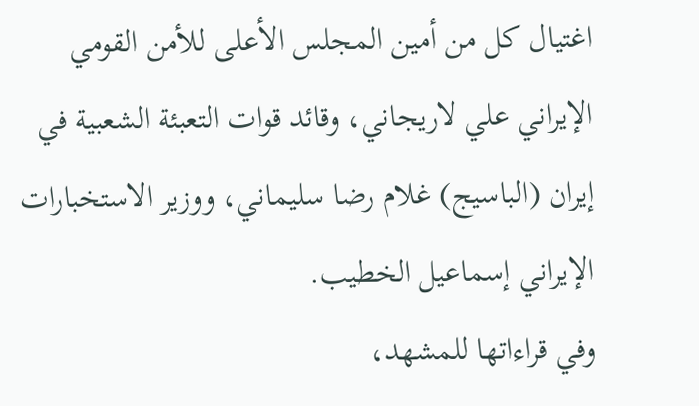اغتيال كل من أمين المجلس الأعلى للأمن القومي الإيراني علي لاريجاني، وقائد قوات التعبئة الشعبية في إيران (الباسيج) غلام رضا سليماني، ووزير الاستخبارات الإيراني إسماعيل الخطيب.
وفي قراءاتها للمشهد،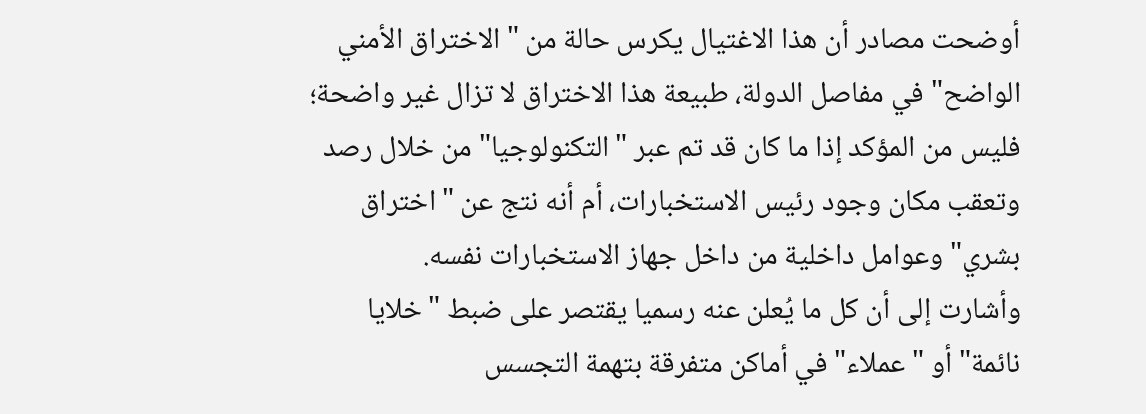أوضحت مصادر أن هذا الاغتيال يكرس حالة من "الاختراق الأمني الواضح" في مفاصل الدولة، طبيعة هذا الاختراق لا تزال غير واضحة؛ فليس من المؤكد إذا ما كان قد تم عبر "التكنولوجيا" من خلال رصد وتعقب مكان وجود رئيس الاستخبارات، أم أنه نتج عن "اختراق بشري" وعوامل داخلية من داخل جهاز الاستخبارات نفسه.
وأشارت إلى أن كل ما يُعلن عنه رسميا يقتصر على ضبط "خلايا نائمة" أو "عملاء" في أماكن متفرقة بتهمة التجسس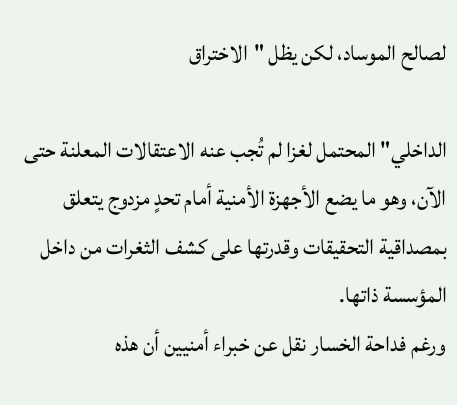لصالح الموساد، لكن يظل "الاختراق

الداخلي" المحتمل لغزا لم تُجب عنه الاعتقالات المعلنة حتى الآن، وهو ما يضع الأجهزة الأمنية أمام تحدٍ مزدوج يتعلق بمصداقية التحقيقات وقدرتها على كشف الثغرات من داخل المؤسسة ذاتها.
ورغم فداحة الخسار نقل عن خبراء أمنيين أن هذه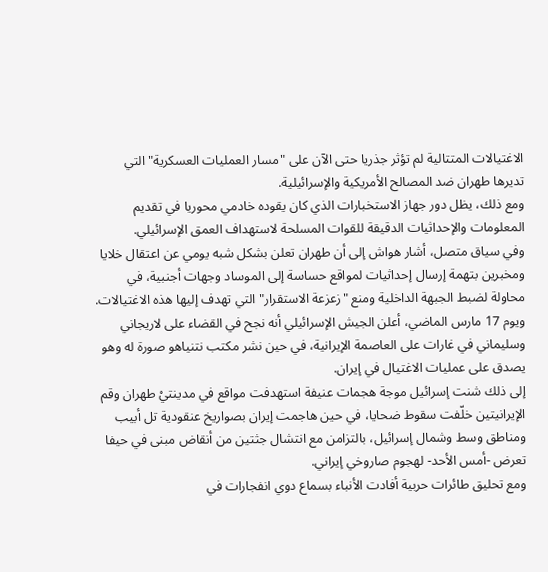الاغتيالات المتتالية لم تؤثر جذريا حتى الآن على "مسار العمليات العسكرية" التي تديرها طهران ضد المصالح الأمريكية والإسرائيلية.
ومع ذلك، يظل دور جهاز الاستخبارات الذي كان يقوده خادمي محوريا في تقديم المعلومات والإحداثيات الدقيقة للقوات المسلحة لاستهداف العمق الإسرائيلي.
وفي سياق متصل، أشار هواش إلى أن طهران تعلن بشكل شبه يومي عن اعتقال خلايا ومخبرين بتهمة إرسال إحداثيات لمواقع حساسة إلى الموساد وجهات أجنبية، في محاولة لضبط الجبهة الداخلية ومنع "زعزعة الاستقرار" التي تهدف إليها هذه الاغتيالات.
ويوم 17 مارس الماضي، أعلن الجيش الإسرائيلي أنه نجح في القضاء على لاريجاني وسليماني في غارات على العاصمة الإيرانية، في حين نشر مكتب نتنياهو صورة له وهو يصدق على عمليات الاغتيال في إيران.
إلى ذلك شنت إسرائيل موجة هجمات عنيفة استهدفت مواقع في مدينتيْ طهران وقم الإيرانيتين خلّفت سقوط ضحايا، في حين هاجمت إيران بصواريخ عنقودية تل أبيب ومناطق وسط وشمال إسرائيل، بالتزامن مع انتشال جثتين من أنقاض مبنى في حيفا تعرض -أمس الأحد- لهجوم صاروخي إيراني.
ومع تحليق طائرات حربية أفادت الأنباء بسماع دوي انفجارات في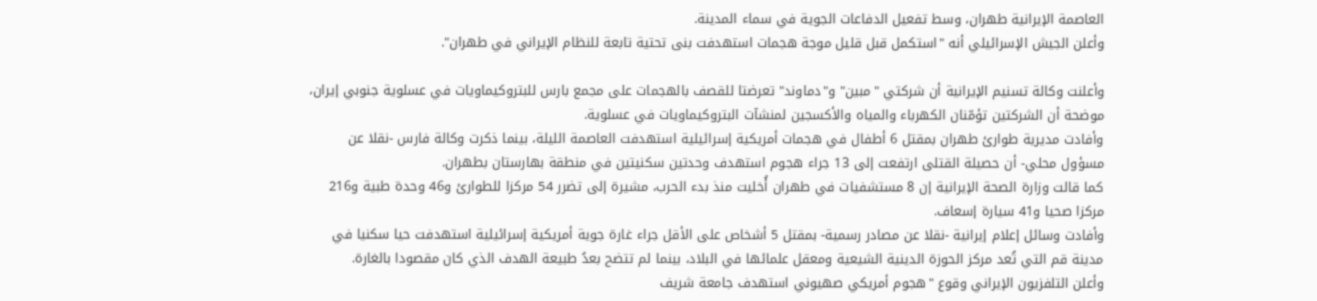العاصمة الإيرانية طهران، وسط تفعيل الدفاعات الجوية في سماء المدينة.
وأعلن الجيش الإسرائيلي أنه "استكمل قبل قليل موجة هجمات استهدفت بنى تحتية تابعة للنظام الإيراني في طهران".

وأعلنت وكالة تسنيم الإيرانية أن شركتي "مبين" و"دماوند" تعرضتا للقصف بالهجمات على مجمع بارس للبتروكيماويات في عسلوية جنوبي إيران، موضحة أن الشركتين تؤمّنان الكهرباء والمياه والأكسجين لمنشآت البتروكيماويات في عسلوية.
وأفادت مديرية طوارئ طهران بمقتل 6 أطفال في هجمات أمريكية إسرائيلية استهدفت العاصمة الليلة، بينما ذكرت وكالة فارس -نقلا عن مسؤول محلي- أن حصيلة القتلى ارتفعت إلى 13 جراء هجوم استهدف وحدتين سكنيتين في منطقة بهارستان بطهران.
كما قالت وزارة الصحة الإيرانية إن 8 مستشفيات في طهران أُخليت منذ بدء الحرب، مشيرة إلى تضرر 54 مركزا للطوارئ و46 وحدة طبية و216 مركزا صحيا و41 سيارة إسعاف.
وأفادت وسائل إعلام إيرانية -نقلا عن مصادر رسمية- بمقتل 5 أشخاص على الأقل جراء غارة جوية أمريكية إسرائيلية استهدفت حيا سكنيا في مدينة قم التي تُعد مركز الحوزة الدينية الشيعية ومعقل علمائها في البلاد، بينما لم تتضح بعدُ طبيعة الهدف الذي كان مقصودا بالغارة.
وأعلن التلفزيون الإيراني وقوع "هجوم أمريكي صهيوني استهدف جامعة شريف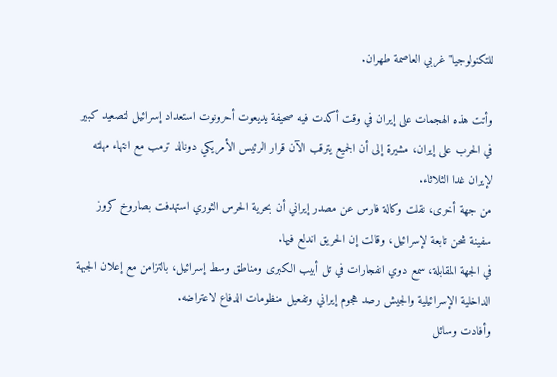للتكنولوجيا" غربي العاصمة طهران.

وأتت هذه الهجمات على إيران في وقت أكدت فيه صحيفة يديعوت أحرونوت استعداد إسرائيل لتصعيد كبير في الحرب على إيران، مشيرة إلى أن الجميع يترقب الآن قرار الرئيس الأمريكي دونالد ترمب مع انتهاء مهلته لإيران غدا الثلاثاء.
من جهة أخرى، نقلت وكالة فارس عن مصدر إيراني أن بحرية الحرس الثوري استهدفت بصاروخ كروز سفينة شحن تابعة لإسرائيل، وقالت إن الحريق اندلع فيها.
في الجهة المقابلة، سمع دوي انفجارات في تل أبيب الكبرى ومناطق وسط إسرائيل، بالتزامن مع إعلان الجبهة الداخلية الإسرائيلية والجيش رصد هجوم إيراني وتفعيل منظومات الدفاع لاعتراضه.
وأفادت وسائل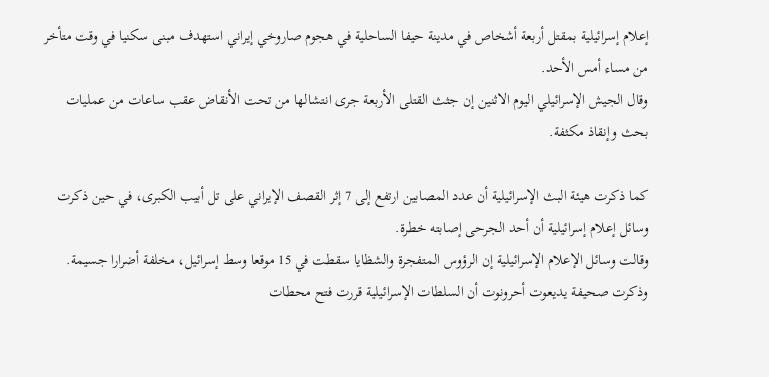إعلام إسرائيلية بمقتل أربعة أشخاص في مدينة حيفا الساحلية في هجوم صاروخي إيراني استهدف مبنى سكنيا في وقت متأخر من مساء أمس الأحد.
وقال الجيش الإسرائيلي اليوم الاثنين إن جثث القتلى الأربعة جرى انتشالها من تحت الأنقاض عقب ساعات من عمليات بحث وإنقاذ مكثفة.

كما ذكرت هيئة البث الإسرائيلية أن عدد المصابين ارتفع إلى 7 إثر القصف الإيراني على تل أبيب الكبرى، في حين ذكرت وسائل إعلام إسرائيلية أن أحد الجرحى إصابته خطرة.
وقالت وسائل الإعلام الإسرائيلية إن الرؤوس المتفجرة والشظايا سقطت في 15 موقعا وسط إسرائيل، مخلفة أضرارا جسيمة.
وذكرت صحيفة يديعوت أحرونوت أن السلطات الإسرائيلية قررت فتح محطات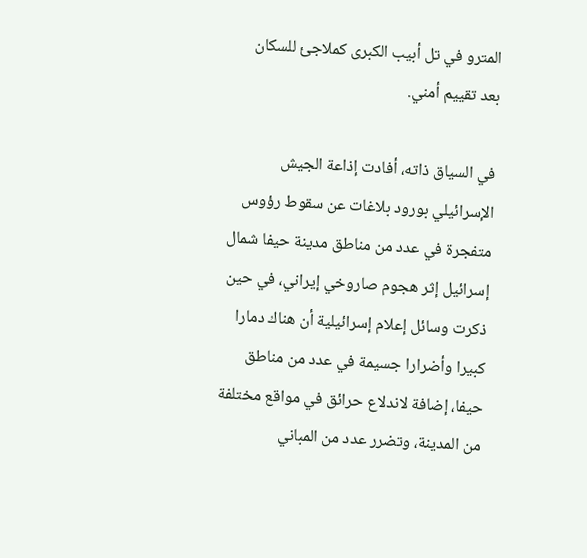المترو في تل أبيب الكبرى كملاجئ للسكان بعد تقييم أمني.

في السياق ذاته، أفادت إذاعة الجيش الإسرائيلي بورود بلاغات عن سقوط رؤوس متفجرة في عدد من مناطق مدينة حيفا شمال إسرائيل إثر هجوم صاروخي إيراني، في حين ذكرت وسائل إعلام إسرائيلية أن هناك دمارا كبيرا وأضرارا جسيمة في عدد من مناطق حيفا، إضافة لاندلاع حرائق في مواقع مختلفة من المدينة، وتضرر عدد من المباني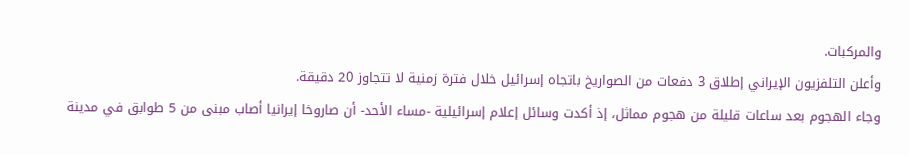والمركبات.
وأعلن التلفزيون الإيراني إطلاق 3 دفعات من الصواريخ باتجاه إسرائيل خلال فترة زمنية لا تتجاوز 20 دقيقة.
وجاء الهجوم بعد ساعات قليلة من هجوم مماثل، إذ أكدت وسائل إعلام إسرائيلية -مساء الأحد- أن صاروخا إيرانيا أصاب مبنى من 5 طوابق في مدينة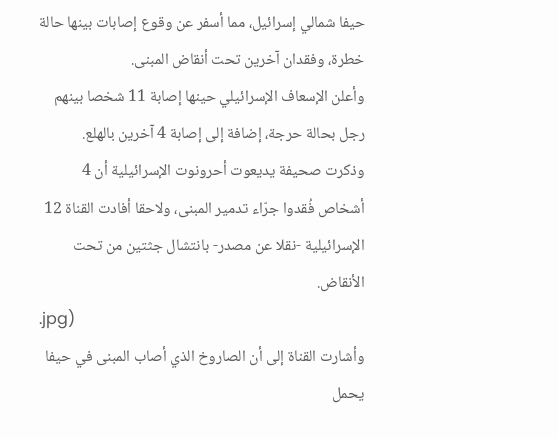حيفا شمالي إسرائيل، مما أسفر عن وقوع إصابات بينها حالة خطرة، وفقدان آخرين تحت أنقاض المبنى.
وأعلن الإسعاف الإسرائيلي حينها إصابة 11 شخصا بينهم رجل بحالة حرجة، إضافة إلى إصابة 4 آخرين بالهلع.
وذكرت صحيفة يديعوت أحرونوت الإسرائيلية أن 4 أشخاص فُقدوا جرّاء تدمير المبنى، ولاحقا أفادت القناة 12 الإسرائيلية -نقلا عن مصدر- بانتشال جثتين من تحت الأنقاض.
.jpg)
وأشارت القناة إلى أن الصاروخ الذي أصاب المبنى في حيفا يحمل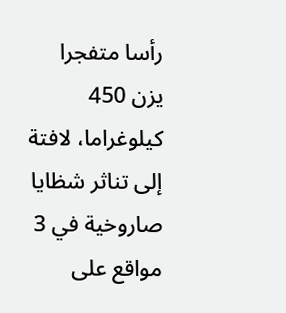رأسا متفجرا يزن 450 كيلوغراما، لافتة إلى تناثر شظايا صاروخية في 3 مواقع على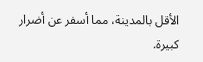الأقل بالمدينة، مما أسفر عن أضرار كبيرة.